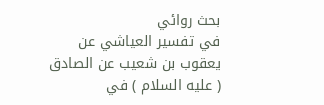بحث روائي
في تفسير العياشي عن يعقوب بن شعيب عن الصادق ( عليه السلام ) في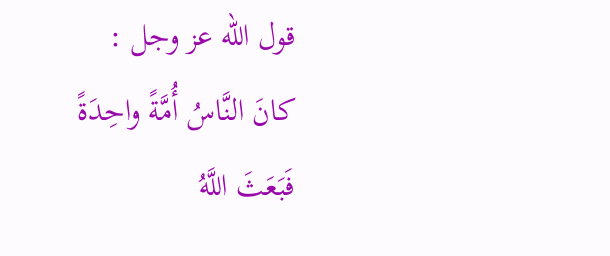قول اللّه عز وجل :
كانَ النَّاسُ أُمَّةً واحِدَةً فَبَعَثَ اللَّهُ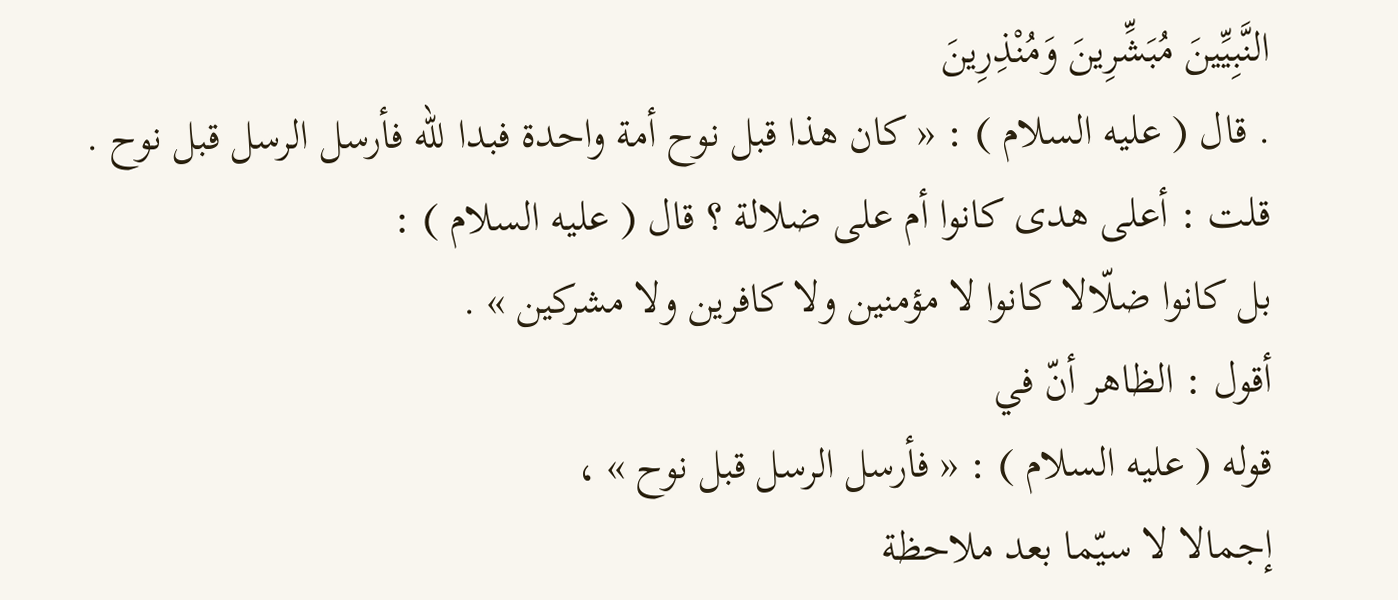النَّبِيِّينَ مُبَشِّرِينَ وَمُنْذِرِينَ
. قال ( عليه السلام ) : « كان هذا قبل نوح أمة واحدة فبدا للّه فأرسل الرسل قبل نوح . قلت : أعلى هدى كانوا أم على ضلالة ؟ قال ( عليه السلام ) :
بل كانوا ضلّالا كانوا لا مؤمنين ولا كافرين ولا مشركين » .
أقول : الظاهر أنّ في
قوله ( عليه السلام ) : « فأرسل الرسل قبل نوح » ،
إجمالا لا سيّما بعد ملاحظة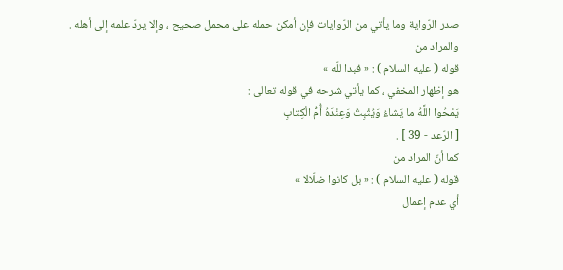صدر الرّواية وما يأتي من الرّوايات فإن أمكن حمله على محمل صحيح ، وإلا يردّ علمه إلى أهله .
والمراد من
قوله ( عليه السلام ) : « فبدا للّه »
هو إظهار المخفي ، كما يأتي شرحه في قوله تعالى :
يَمْحُوا اللَّهُ ما يَشاءُ وَيُثْبِتُ وَعِنْدَهُ أُمُّ الْكِتابِ
[ الرّعد - 39 ] .
كما أنّ المراد من
قوله ( عليه السلام ) : « بل كانوا ضلّالا »
أي عدم إعمال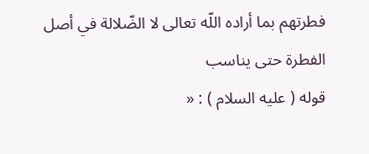فطرتهم بما أراده اللّه تعالى لا الضّلالة في أصل الفطرة حتى يناسب
قوله ( عليه السلام ) : «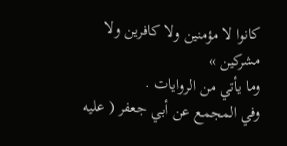كانوا لا مؤمنين ولا كافرين ولا مشركين »
وما يأتي من الروايات .
وفي المجمع عن أبي جعفر ( عليه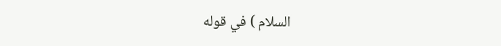السلام ) في قوله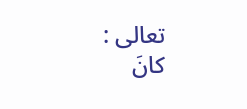تعالى :
كانَ